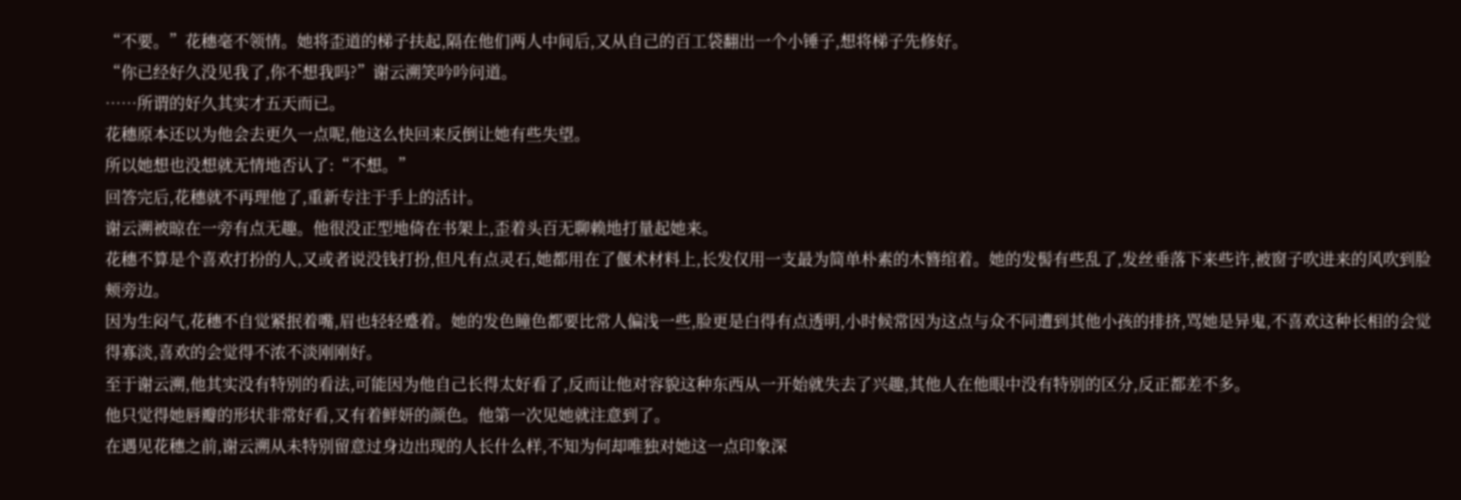“不要。”花穗毫不领情。她将歪道的梯子扶起,隔在他们两人中间后,又从自己的百工袋翻出一个小锤子,想将梯子先修好。
“你已经好久没见我了,你不想我吗?”谢云溯笑吟吟问道。
……所谓的好久其实才五天而已。
花穗原本还以为他会去更久一点呢,他这么快回来反倒让她有些失望。
所以她想也没想就无情地否认了:“不想。”
回答完后,花穗就不再理他了,重新专注于手上的活计。
谢云溯被晾在一旁有点无趣。他很没正型地倚在书架上,歪着头百无聊赖地打量起她来。
花穗不算是个喜欢打扮的人,又或者说没钱打扮,但凡有点灵石,她都用在了偃术材料上,长发仅用一支最为简单朴素的木簪绾着。她的发髻有些乱了,发丝垂落下来些许,被窗子吹进来的风吹到脸颊旁边。
因为生闷气,花穗不自觉紧抿着嘴,眉也轻轻蹙着。她的发色瞳色都要比常人偏浅一些,脸更是白得有点透明,小时候常因为这点与众不同遭到其他小孩的排挤,骂她是异鬼,不喜欢这种长相的会觉得寡淡,喜欢的会觉得不浓不淡刚刚好。
至于谢云溯,他其实没有特别的看法,可能因为他自己长得太好看了,反而让他对容貌这种东西从一开始就失去了兴趣,其他人在他眼中没有特别的区分,反正都差不多。
他只觉得她唇瓣的形状非常好看,又有着鲜妍的颜色。他第一次见她就注意到了。
在遇见花穗之前,谢云溯从未特别留意过身边出现的人长什么样,不知为何却唯独对她这一点印象深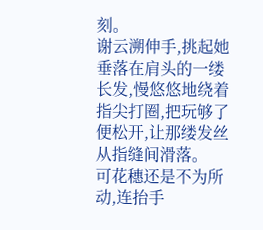刻。
谢云溯伸手,挑起她垂落在肩头的一缕长发,慢悠悠地绕着指尖打圈,把玩够了便松开,让那缕发丝从指缝间滑落。
可花穗还是不为所动,连抬手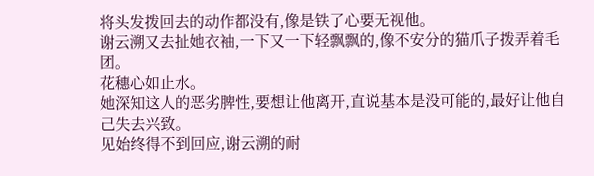将头发拨回去的动作都没有,像是铁了心要无视他。
谢云溯又去扯她衣袖,一下又一下轻飘飘的,像不安分的猫爪子拨弄着毛团。
花穗心如止水。
她深知这人的恶劣脾性,要想让他离开,直说基本是没可能的,最好让他自己失去兴致。
见始终得不到回应,谢云溯的耐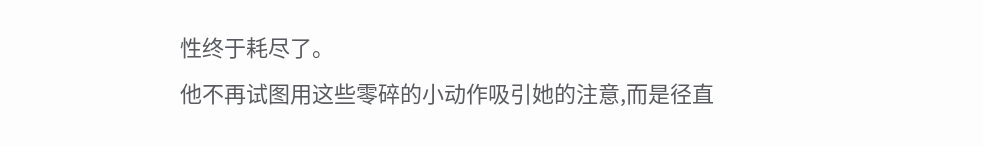性终于耗尽了。
他不再试图用这些零碎的小动作吸引她的注意,而是径直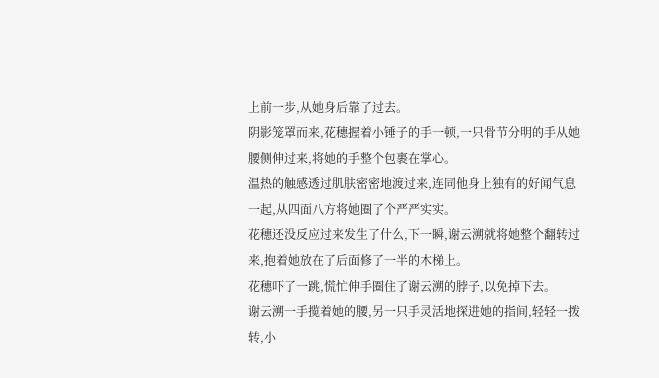上前一步,从她身后靠了过去。
阴影笼罩而来,花穗握着小锤子的手一顿,一只骨节分明的手从她腰侧伸过来,将她的手整个包裹在掌心。
温热的触感透过肌肤密密地渡过来,连同他身上独有的好闻气息一起,从四面八方将她圈了个严严实实。
花穗还没反应过来发生了什么,下一瞬,谢云溯就将她整个翻转过来,抱着她放在了后面修了一半的木梯上。
花穗吓了一跳,慌忙伸手圈住了谢云溯的脖子,以免掉下去。
谢云溯一手揽着她的腰,另一只手灵活地探进她的指间,轻轻一拨转,小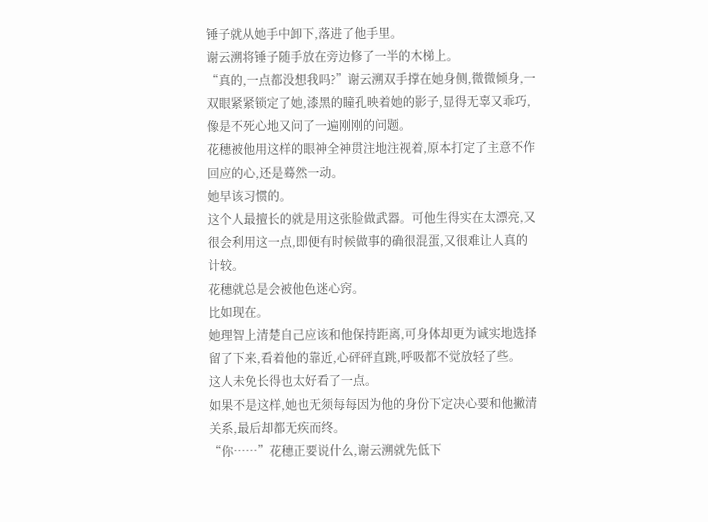锤子就从她手中卸下,落进了他手里。
谢云溯将锤子随手放在旁边修了一半的木梯上。
“真的,一点都没想我吗?”谢云溯双手撑在她身侧,微微倾身,一双眼紧紧锁定了她,漆黑的瞳孔映着她的影子,显得无辜又乖巧,像是不死心地又问了一遍刚刚的问题。
花穗被他用这样的眼神全神贯注地注视着,原本打定了主意不作回应的心,还是蓦然一动。
她早该习惯的。
这个人最擅长的就是用这张脸做武器。可他生得实在太漂亮,又很会利用这一点,即便有时候做事的确很混蛋,又很难让人真的计较。
花穗就总是会被他色迷心窍。
比如现在。
她理智上清楚自己应该和他保持距离,可身体却更为诚实地选择留了下来,看着他的靠近,心砰砰直跳,呼吸都不觉放轻了些。
这人未免长得也太好看了一点。
如果不是这样,她也无须每每因为他的身份下定决心要和他撇清关系,最后却都无疾而终。
“你……”花穗正要说什么,谢云溯就先低下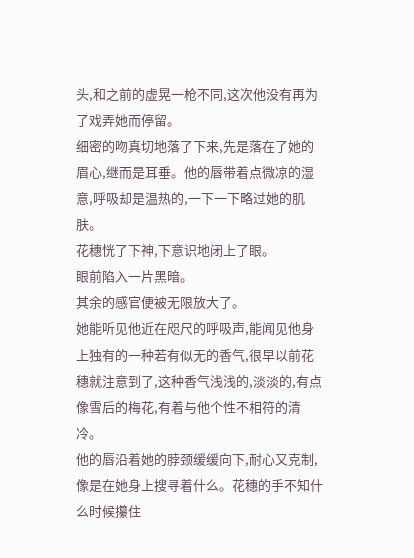头,和之前的虚晃一枪不同,这次他没有再为了戏弄她而停留。
细密的吻真切地落了下来,先是落在了她的眉心,继而是耳垂。他的唇带着点微凉的湿意,呼吸却是温热的,一下一下略过她的肌肤。
花穗恍了下神,下意识地闭上了眼。
眼前陷入一片黑暗。
其余的感官便被无限放大了。
她能听见他近在咫尺的呼吸声,能闻见他身上独有的一种若有似无的香气,很早以前花穗就注意到了,这种香气浅浅的,淡淡的,有点像雪后的梅花,有着与他个性不相符的清冷。
他的唇沿着她的脖颈缓缓向下,耐心又克制,像是在她身上搜寻着什么。花穗的手不知什么时候攥住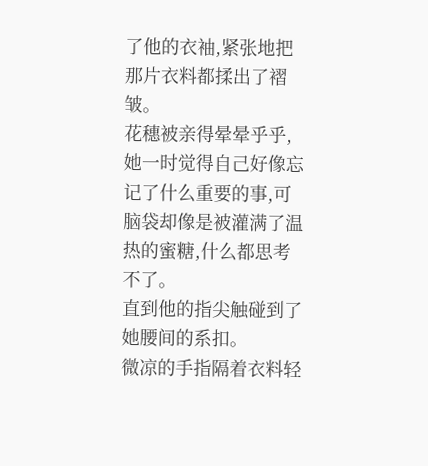了他的衣袖,紧张地把那片衣料都揉出了褶皱。
花穗被亲得晕晕乎乎,她一时觉得自己好像忘记了什么重要的事,可脑袋却像是被灌满了温热的蜜糖,什么都思考不了。
直到他的指尖触碰到了她腰间的系扣。
微凉的手指隔着衣料轻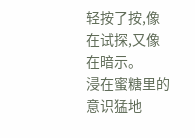轻按了按,像在试探,又像在暗示。
浸在蜜糖里的意识猛地